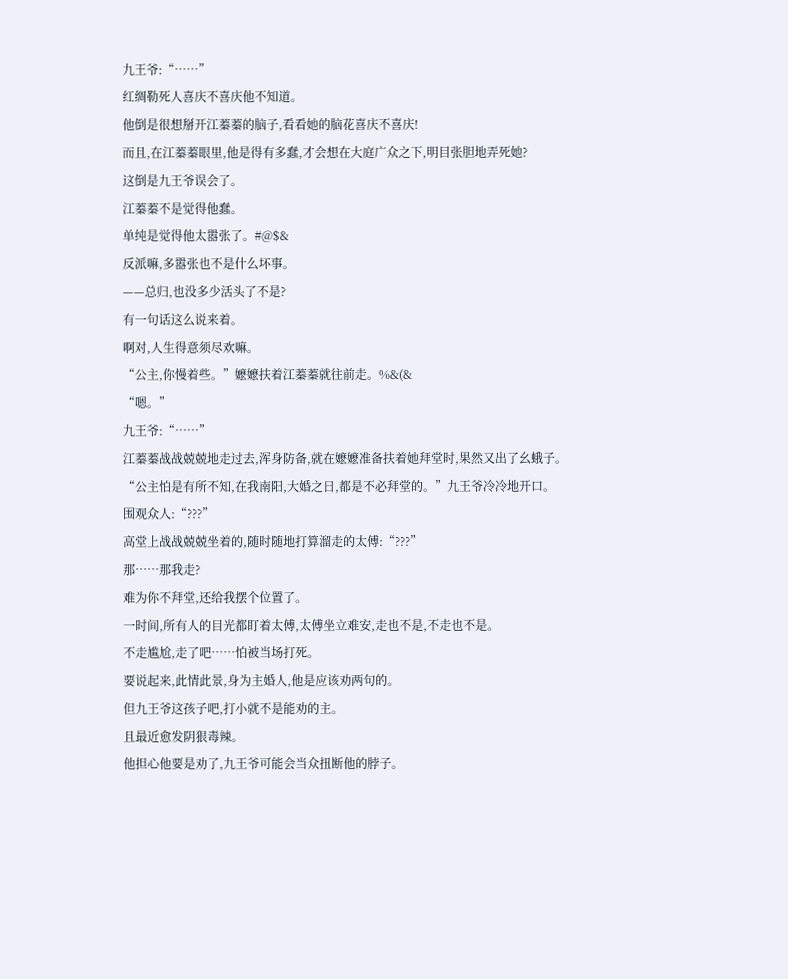九王爷:“……”
红绸勒死人喜庆不喜庆他不知道。
他倒是很想掰开江蓁蓁的脑子,看看她的脑花喜庆不喜庆!
而且,在江蓁蓁眼里,他是得有多蠢,才会想在大庭广众之下,明目张胆地弄死她?
这倒是九王爷误会了。
江蓁蓁不是觉得他蠢。
单纯是觉得他太嚣张了。#@$&
反派嘛,多嚣张也不是什么坏事。
——总归,也没多少活头了不是?
有一句话这么说来着。
啊对,人生得意须尽欢嘛。
“公主,你慢着些。”嬷嬷扶着江蓁蓁就往前走。%&(&
“嗯。”
九王爷:“……”
江蓁蓁战战兢兢地走过去,浑身防备,就在嬷嬷准备扶着她拜堂时,果然又出了幺蛾子。
“公主怕是有所不知,在我南阳,大婚之日,都是不必拜堂的。”九王爷冷冷地开口。
围观众人:“???”
高堂上战战兢兢坐着的,随时随地打算溜走的太傅:“???”
那……那我走?
难为你不拜堂,还给我摆个位置了。
一时间,所有人的目光都盯着太傅,太傅坐立难安,走也不是,不走也不是。
不走尴尬,走了吧……怕被当场打死。
要说起来,此情此景,身为主婚人,他是应该劝两句的。
但九王爷这孩子吧,打小就不是能劝的主。
且最近愈发阴狠毒辣。
他担心他要是劝了,九王爷可能会当众扭断他的脖子。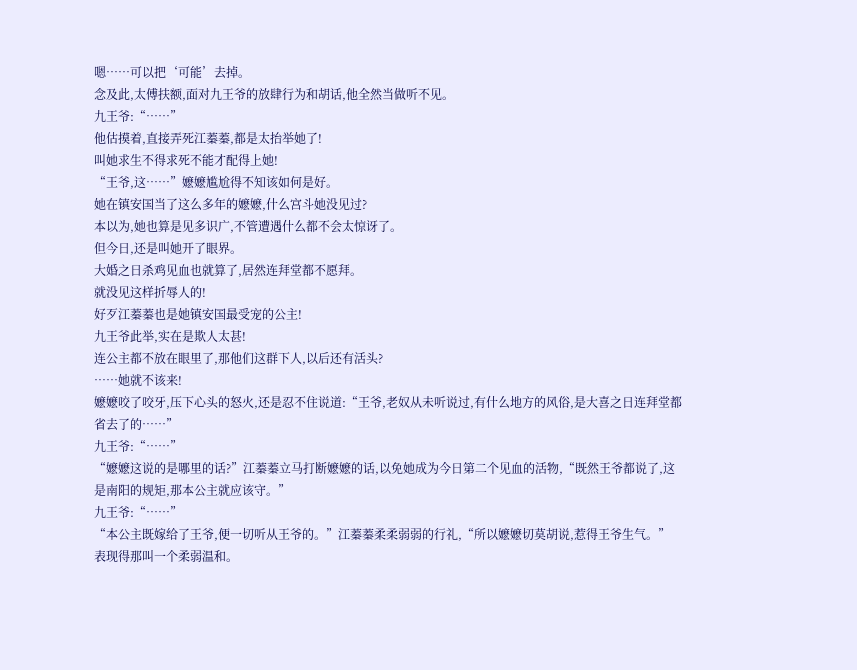嗯……可以把‘可能’去掉。
念及此,太傅扶额,面对九王爷的放肆行为和胡话,他全然当做听不见。
九王爷:“……”
他估摸着,直接弄死江蓁蓁,都是太抬举她了!
叫她求生不得求死不能才配得上她!
“王爷,这……”嬷嬷尴尬得不知该如何是好。
她在镇安国当了这么多年的嬷嬷,什么宫斗她没见过?
本以为,她也算是见多识广,不管遭遇什么都不会太惊讶了。
但今日,还是叫她开了眼界。
大婚之日杀鸡见血也就算了,居然连拜堂都不愿拜。
就没见这样折辱人的!
好歹江蓁蓁也是她镇安国最受宠的公主!
九王爷此举,实在是欺人太甚!
连公主都不放在眼里了,那他们这群下人,以后还有活头?
……她就不该来!
嬷嬷咬了咬牙,压下心头的怒火,还是忍不住说道:“王爷,老奴从未听说过,有什么地方的风俗,是大喜之日连拜堂都省去了的……”
九王爷:“……”
“嬷嬷这说的是哪里的话?”江蓁蓁立马打断嬷嬷的话,以免她成为今日第二个见血的活物,“既然王爷都说了,这是南阳的规矩,那本公主就应该守。”
九王爷:“……”
“本公主既嫁给了王爷,便一切听从王爷的。”江蓁蓁柔柔弱弱的行礼,“所以嬷嬷切莫胡说,惹得王爷生气。”
表现得那叫一个柔弱温和。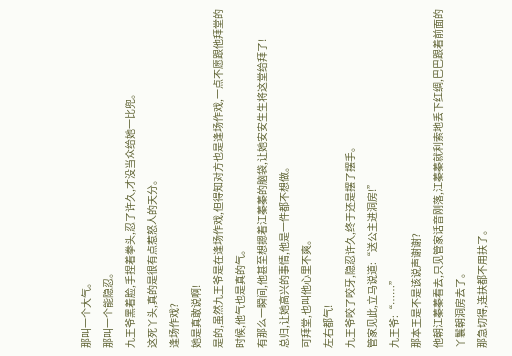那叫一个大气。
那叫一个能隐忍。
九王爷黑着脸,手捏着拳头,忍了许久,才没当众给她一比兜。
这死丫头,真的是很有点惹怒人的天分。
逢场作戏?
她是真敢说啊!
是的,虽然九王爷是在逢场作戏,但得知对方也是逢场作戏,一点不愿跟他拜堂的时候,他气也是真的气。
有那么一瞬间,他甚至想摁着江蓁蓁的脑袋,让她安安生生将这堂给拜了!
总归,让她高兴的事情,他是一件都不想做。
可拜堂,也叫他心里不爽。
左右都气!
九王爷咬了咬牙,隐忍许久,终于还是摆了摆手。
管家见此,立马说道:“送公主进洞房!”
九王爷:“……”
那本王是不是该说声谢谢?
他朝江蓁蓁看去,只见管家话音刚落,江蓁蓁就利索地丢下红绸,巴巴跟着前面的丫鬟朝洞房去了。
那急切得,连扶都不用扶了。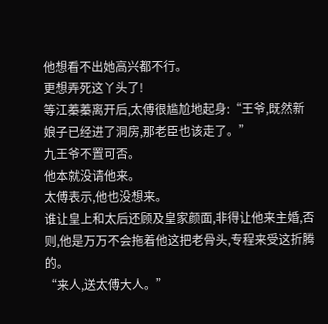他想看不出她高兴都不行。
更想弄死这丫头了!
等江蓁蓁离开后,太傅很尴尬地起身:“王爷,既然新娘子已经进了洞房,那老臣也该走了。”
九王爷不置可否。
他本就没请他来。
太傅表示,他也没想来。
谁让皇上和太后还顾及皇家颜面,非得让他来主婚,否则,他是万万不会拖着他这把老骨头,专程来受这折腾的。
“来人,送太傅大人。”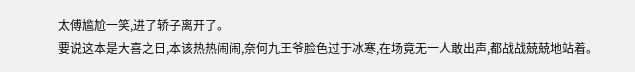太傅尴尬一笑,进了轿子离开了。
要说这本是大喜之日,本该热热闹闹,奈何九王爷脸色过于冰寒,在场竟无一人敢出声,都战战兢兢地站着。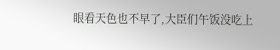眼看天色也不早了,大臣们午饭没吃上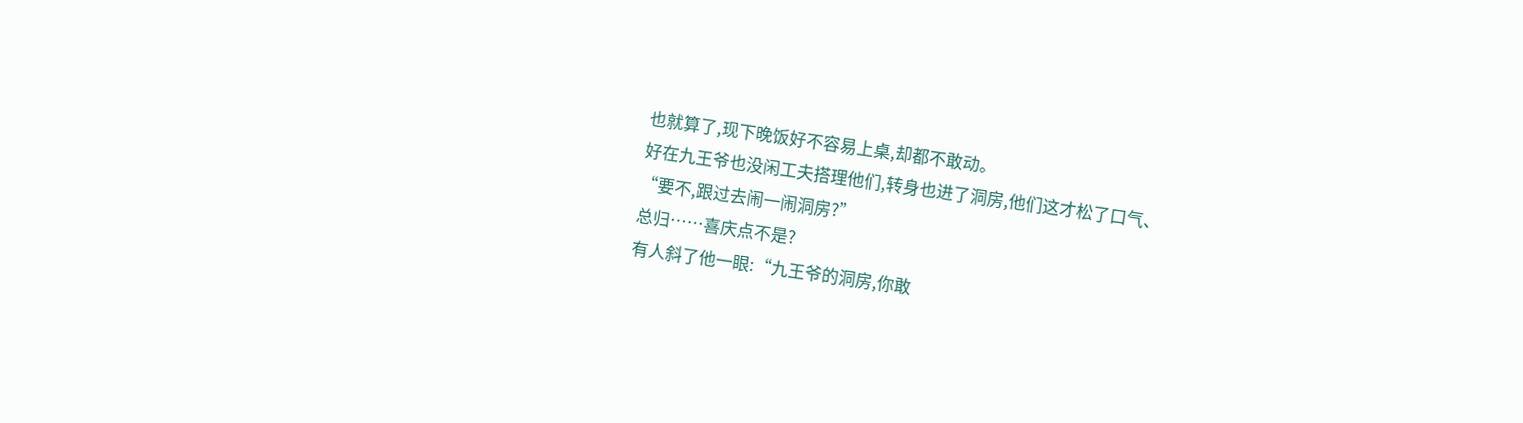也就算了,现下晚饭好不容易上桌,却都不敢动。
好在九王爷也没闲工夫搭理他们,转身也进了洞房,他们这才松了口气、
“要不,跟过去闹一闹洞房?”
总归……喜庆点不是?
有人斜了他一眼:“九王爷的洞房,你敢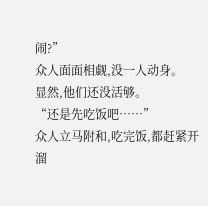闹?”
众人面面相觑,没一人动身。
显然,他们还没活够。
“还是先吃饭吧……”
众人立马附和,吃完饭,都赶紧开溜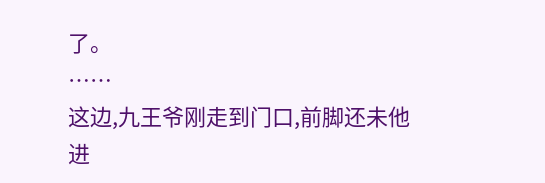了。
……
这边,九王爷刚走到门口,前脚还未他进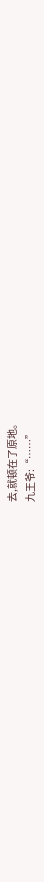去,就顿在了原地。
九王爷:“……”